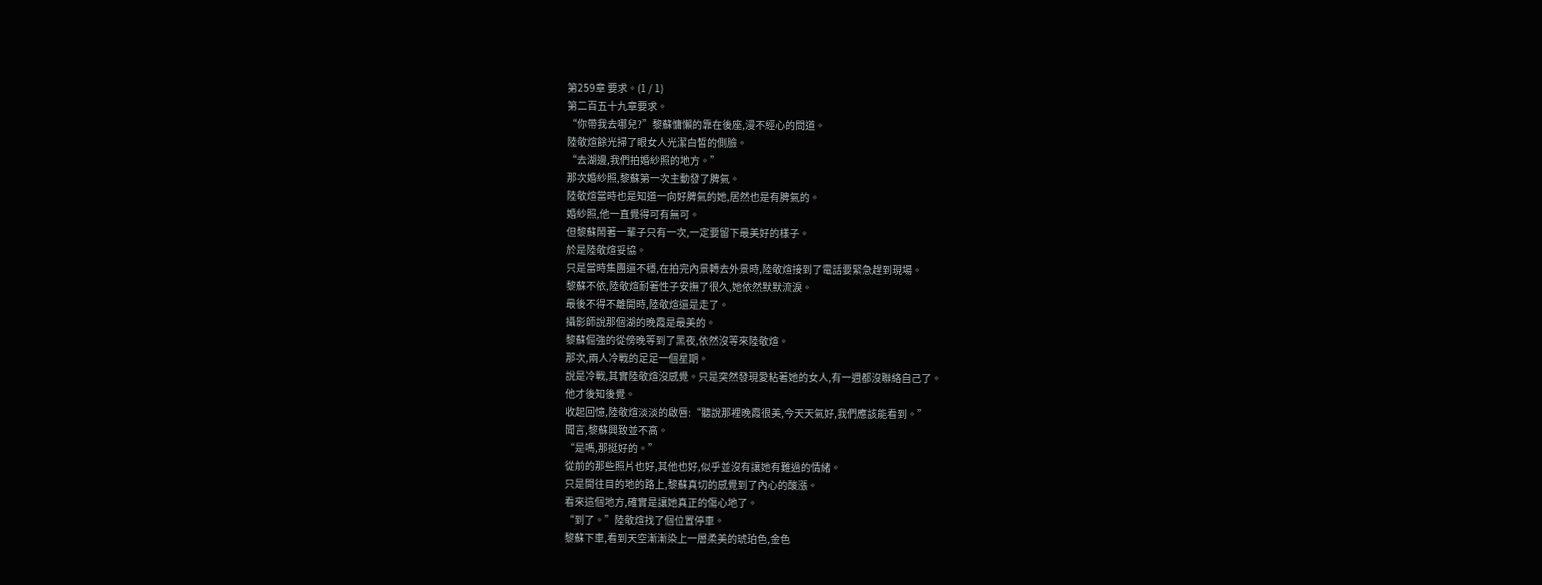第259章 要求。(1 / 1)
第二百五十九章要求。
“你帶我去哪兒?”黎蘇慵懶的靠在後座,漫不經心的問道。
陸敬煊餘光掃了眼女人光潔白皙的側臉。
“去湖邊,我們拍婚紗照的地方。”
那次婚紗照,黎蘇第一次主動發了脾氣。
陸敬煊當時也是知道一向好脾氣的她,居然也是有脾氣的。
婚紗照,他一直覺得可有無可。
但黎蘇鬧著一輩子只有一次,一定要留下最美好的樣子。
於是陸敬煊妥協。
只是當時集團還不穩,在拍完內景轉去外景時,陸敬煊接到了電話要緊急趕到現場。
黎蘇不依,陸敬煊耐著性子安撫了很久,她依然默默流淚。
最後不得不離開時,陸敬煊還是走了。
攝影師說那個湖的晚霞是最美的。
黎蘇倔強的從傍晚等到了黑夜,依然沒等來陸敬煊。
那次,兩人冷戰的足足一個星期。
說是冷戰,其實陸敬煊沒感覺。只是突然發現愛粘著她的女人,有一週都沒聯絡自己了。
他才後知後覺。
收起回憶,陸敬煊淡淡的啟唇:“聽說那裡晚霞很美,今天天氣好,我們應該能看到。”
聞言,黎蘇興致並不高。
“是嗎,那挺好的。”
從前的那些照片也好,其他也好,似乎並沒有讓她有難過的情緒。
只是開往目的地的路上,黎蘇真切的感覺到了內心的酸漲。
看來這個地方,確實是讓她真正的傷心地了。
“到了。”陸敬煊找了個位置停車。
黎蘇下車,看到天空漸漸染上一層柔美的琥珀色,金色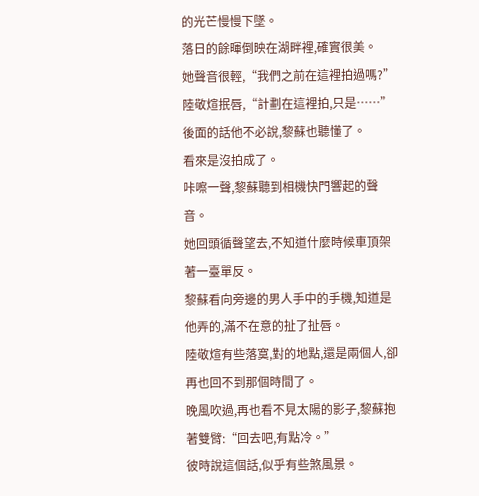的光芒慢慢下墜。
落日的餘暉倒映在湖畔裡,確實很美。
她聲音很輕,“我們之前在這裡拍過嗎?”
陸敬煊抿唇,“計劃在這裡拍,只是……”
後面的話他不必說,黎蘇也聽懂了。
看來是沒拍成了。
咔嚓一聲,黎蘇聽到相機快門響起的聲音。
她回頭循聲望去,不知道什麼時候車頂架著一臺單反。
黎蘇看向旁邊的男人手中的手機,知道是他弄的,滿不在意的扯了扯唇。
陸敬煊有些落寞,對的地點,還是兩個人,卻再也回不到那個時間了。
晚風吹過,再也看不見太陽的影子,黎蘇抱著雙臂:“回去吧,有點冷。”
彼時說這個話,似乎有些煞風景。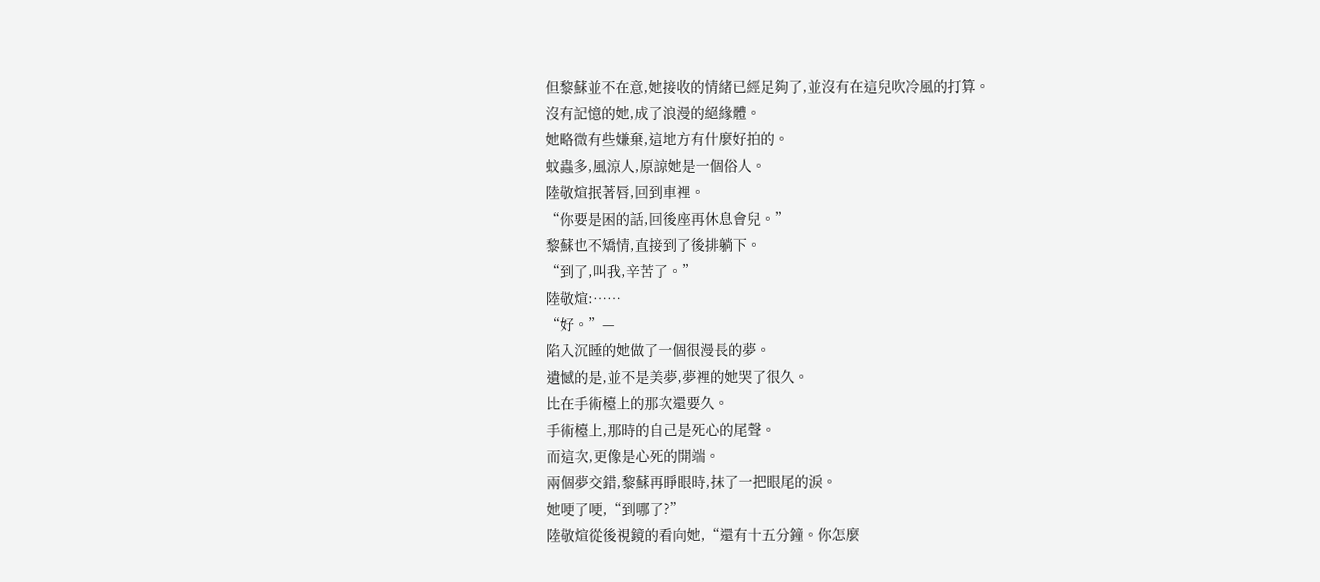但黎蘇並不在意,她接收的情緒已經足夠了,並沒有在這兒吹冷風的打算。
沒有記憶的她,成了浪漫的絕緣體。
她略微有些嫌棄,這地方有什麼好拍的。
蚊蟲多,風涼人,原諒她是一個俗人。
陸敬煊抿著唇,回到車裡。
“你要是困的話,回後座再休息會兒。”
黎蘇也不矯情,直接到了後排躺下。
“到了,叫我,辛苦了。”
陸敬煊:……
“好。”—
陷入沉睡的她做了一個很漫長的夢。
遺憾的是,並不是美夢,夢裡的她哭了很久。
比在手術檯上的那次還要久。
手術檯上,那時的自己是死心的尾聲。
而這次,更像是心死的開端。
兩個夢交錯,黎蘇再睜眼時,抹了一把眼尾的淚。
她哽了哽,“到哪了?”
陸敬煊從後視鏡的看向她,“還有十五分鐘。你怎麼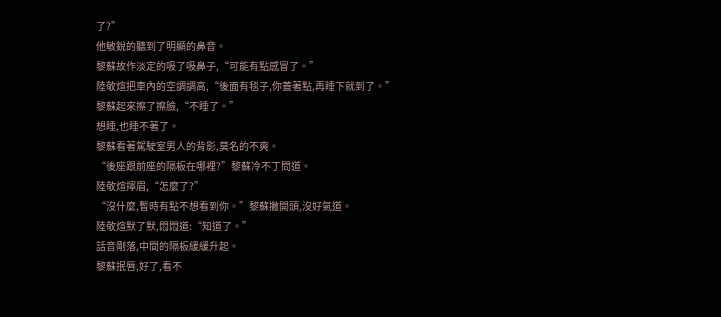了?”
他敏銳的聽到了明顯的鼻音。
黎蘇故作淡定的吸了吸鼻子,“可能有點感冒了。”
陸敬煊把車內的空調調高,“後面有毯子,你蓋著點,再睡下就到了。”
黎蘇起來擦了擦臉,“不睡了。”
想睡,也睡不著了。
黎蘇看著駕駛室男人的背影,莫名的不爽。
“後座跟前座的隔板在哪裡?”黎蘇冷不丁問道。
陸敬煊擰眉,“怎麼了?”
“沒什麼,暫時有點不想看到你。”黎蘇撇開頭,沒好氣道。
陸敬煊默了默,悶悶道:“知道了。”
話音剛落,中間的隔板緩緩升起。
黎蘇抿唇,好了,看不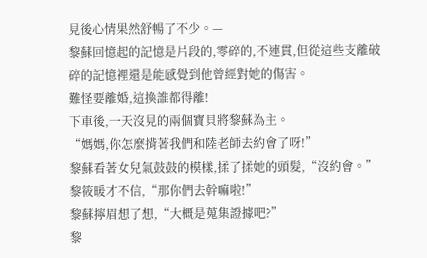見後心情果然舒暢了不少。—
黎蘇回憶起的記憶是片段的,零碎的,不連貫,但從這些支離破碎的記憶裡還是能感覺到他曾經對她的傷害。
難怪要離婚,這換誰都得離!
下車後,一天沒見的兩個寶貝將黎蘇為主。
“媽媽,你怎麼揹著我們和陸老師去約會了呀!”
黎蘇看著女兒氣鼓鼓的模樣,揉了揉她的頭髮,“沒約會。”
黎筱暖才不信,“那你們去幹嘛啦!”
黎蘇擰眉想了想,“大概是蒐集證據吧?”
黎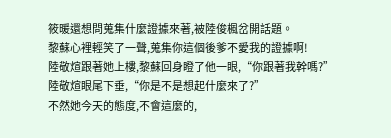筱暖還想問蒐集什麼證據來著,被陸俊楓岔開話題。
黎蘇心裡輕笑了一聲,蒐集你這個後爹不愛我的證據啊!
陸敬煊跟著她上樓,黎蘇回身瞪了他一眼,“你跟著我幹嗎?”
陸敬煊眼尾下垂,“你是不是想起什麼來了?”
不然她今天的態度,不會這麼的,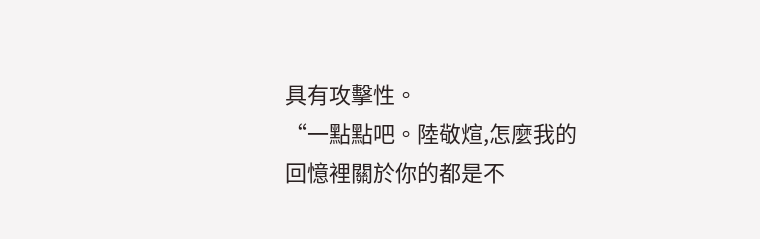具有攻擊性。
“一點點吧。陸敬煊,怎麼我的回憶裡關於你的都是不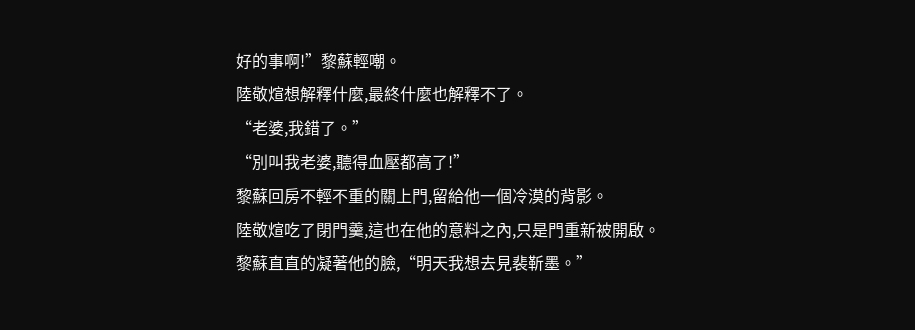好的事啊!”黎蘇輕嘲。
陸敬煊想解釋什麼,最終什麼也解釋不了。
“老婆,我錯了。”
“別叫我老婆,聽得血壓都高了!”
黎蘇回房不輕不重的關上門,留給他一個冷漠的背影。
陸敬煊吃了閉門羹,這也在他的意料之內,只是門重新被開啟。
黎蘇直直的凝著他的臉,“明天我想去見裴靳墨。”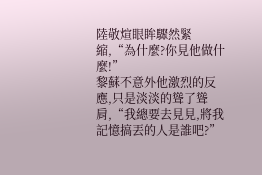陸敬煊眼眸驟然緊縮,“為什麼?你見他做什麼!”
黎蘇不意外他激烈的反應,只是淡淡的聳了聳肩,“我總要去見見,將我記憶搞丟的人是誰吧?”